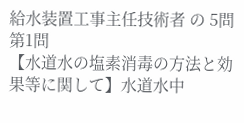給水装置工事主任技術者 の 5問
第1問
【水道水の塩素消毒の方法と効果等に関して】水道水中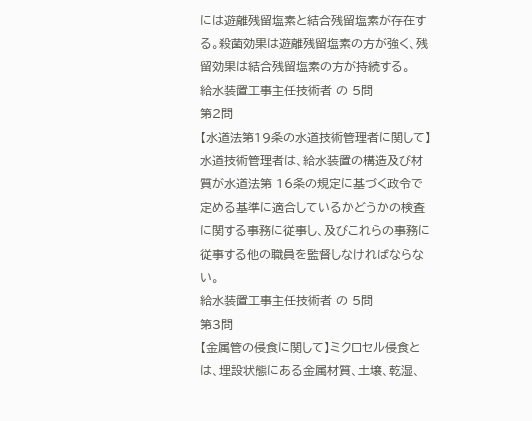には遊離残留塩素と結合残留塩素が存在する。殺菌効果は遊離残留塩素の方が強く、残留効果は結合残留塩素の方が持続する。
給水装置工事主任技術者 の 5問
第2問
【水道法第19条の水道技術管理者に関して】水道技術管理者は、給水装置の構造及び材質が水道法第 16条の規定に基づく政令で定める基準に適合しているかどうかの検査に関する事務に従事し、及びこれらの事務に従事する他の職員を監督しなければならない。
給水装置工事主任技術者 の 5問
第3問
【金属管の侵食に関して】ミクロセル侵食とは、埋設状態にある金属材質、土壌、乾湿、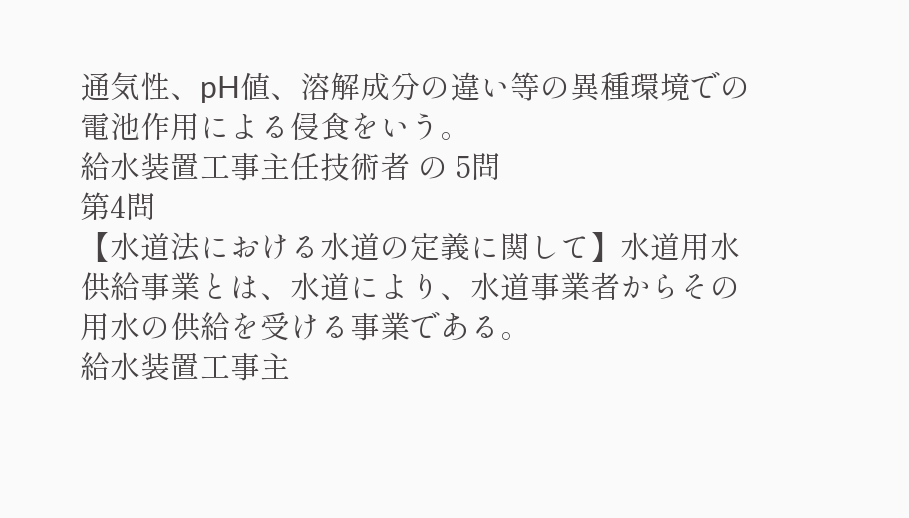通気性、pH値、溶解成分の違い等の異種環境での電池作用による侵食をいう。
給水装置工事主任技術者 の 5問
第4問
【水道法における水道の定義に関して】水道用水供給事業とは、水道により、水道事業者からその用水の供給を受ける事業である。
給水装置工事主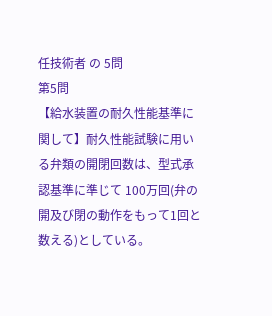任技術者 の 5問
第5問
【給水装置の耐久性能基準に関して】耐久性能試験に用いる弁類の開閉回数は、型式承認基準に準じて 100万回(弁の開及び閉の動作をもって1回と数える)としている。